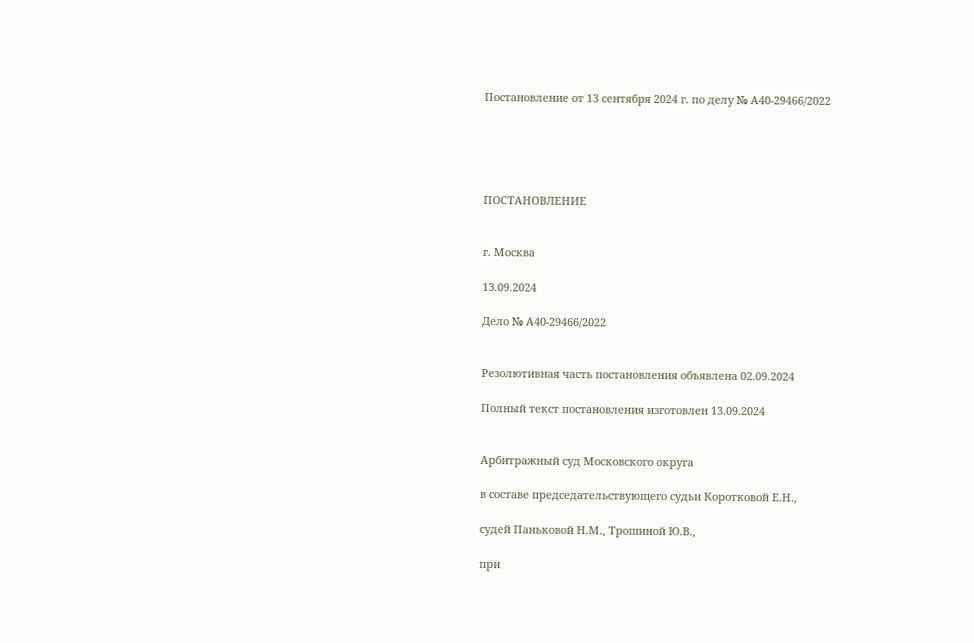Постановление от 13 сентября 2024 г. по делу № А40-29466/2022





ПОСТАНОВЛЕНИЕ


г. Москва

13.09.2024

Дело № А40-29466/2022


Резолютивная часть постановления объявлена 02.09.2024

Полный текст постановления изготовлен 13.09.2024


Арбитражный суд Московского округа

в составе председательствующего судьи Коротковой Е.Н.,

судей Паньковой Н.М., Трошиной Ю.В.,

при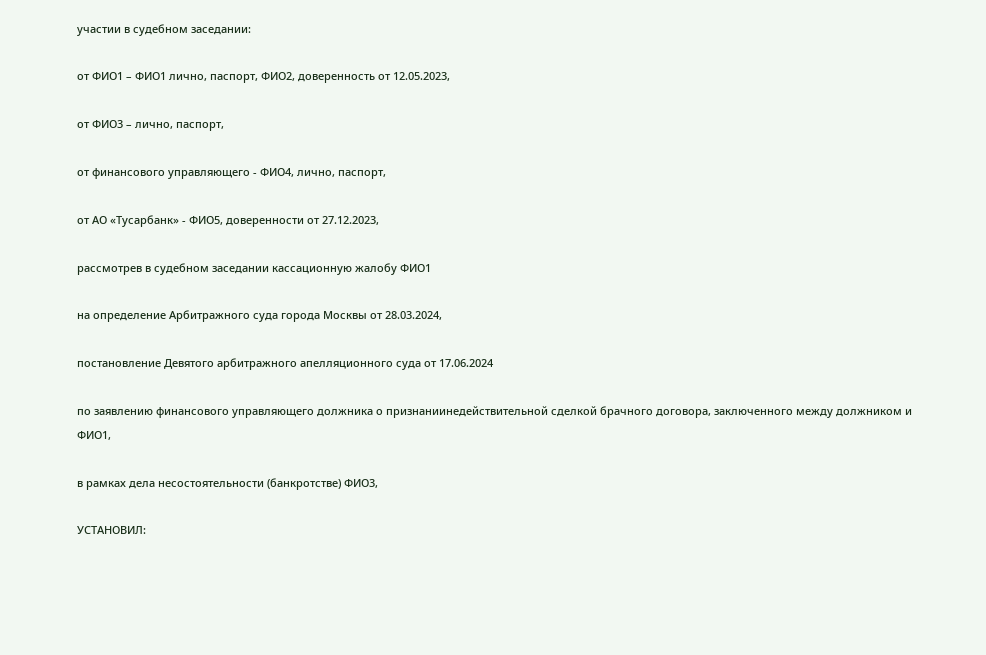участии в судебном заседании:

от ФИО1 – ФИО1 лично, паспорт, ФИО2, доверенность от 12.05.2023,

от ФИО3 – лично, паспорт,

от финансового управляющего - ФИО4, лично, паспорт,

от АО «Тусарбанк» - ФИО5, доверенности от 27.12.2023,

рассмотрев в судебном заседании кассационную жалобу ФИО1

на определение Арбитражного суда города Москвы от 28.03.2024,

постановление Девятого арбитражного апелляционного суда от 17.06.2024

по заявлению финансового управляющего должника о признаниинедействительной сделкой брачного договора, заключенного между должником и ФИО1,

в рамках дела несостоятельности (банкротстве) ФИО3,

УСТАНОВИЛ: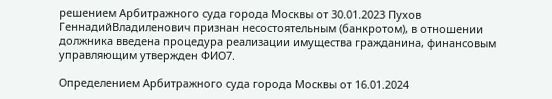решением Арбитражного суда города Москвы от 30.01.2023 Пухов ГеннадийВладиленович признан несостоятельным (банкротом), в отношении должника введена процедура реализации имущества гражданина, финансовым управляющим утвержден ФИО7.

Определением Арбитражного суда города Москвы от 16.01.2024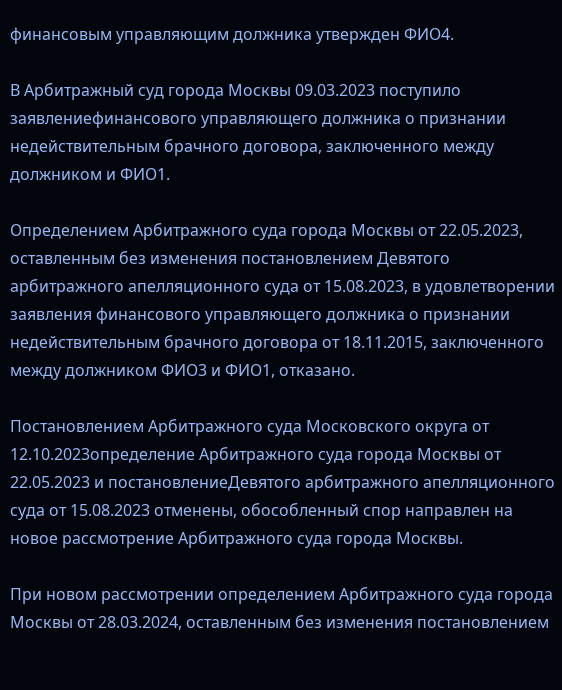финансовым управляющим должника утвержден ФИО4.

В Арбитражный суд города Москвы 09.03.2023 поступило заявлениефинансового управляющего должника о признании недействительным брачного договора, заключенного между должником и ФИО1.

Определением Арбитражного суда города Москвы от 22.05.2023, оставленным без изменения постановлением Девятого арбитражного апелляционного суда от 15.08.2023, в удовлетворении заявления финансового управляющего должника о признании недействительным брачного договора от 18.11.2015, заключенного между должником ФИО3 и ФИО1, отказано.

Постановлением Арбитражного суда Московского округа от 12.10.2023определение Арбитражного суда города Москвы от 22.05.2023 и постановлениеДевятого арбитражного апелляционного суда от 15.08.2023 отменены, обособленный спор направлен на новое рассмотрение Арбитражного суда города Москвы.

При новом рассмотрении определением Арбитражного суда города Москвы от 28.03.2024, оставленным без изменения постановлением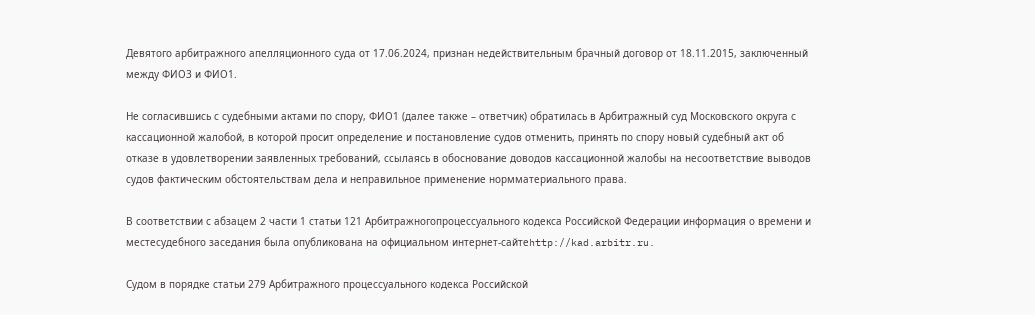Девятого арбитражного апелляционного суда от 17.06.2024, признан недействительным брачный договор от 18.11.2015, заключенный между ФИО3 и ФИО1.

Не согласившись с судебными актами по спору, ФИО1 (далее также – ответчик) обратилась в Арбитражный суд Московского округа с кассационной жалобой, в которой просит определение и постановление судов отменить, принять по спору новый судебный акт об отказе в удовлетворении заявленных требований, ссылаясь в обоснование доводов кассационной жалобы на несоответствие выводов судов фактическим обстоятельствам дела и неправильное применение нормматериального права.

В соответствии с абзацем 2 части 1 статьи 121 Арбитражногопроцессуального кодекса Российской Федерации информация о времени и местесудебного заседания была опубликована на официальном интернет-сайтеhttp://kad.arbitr.ru.

Судом в порядке статьи 279 Арбитражного процессуального кодекса Российской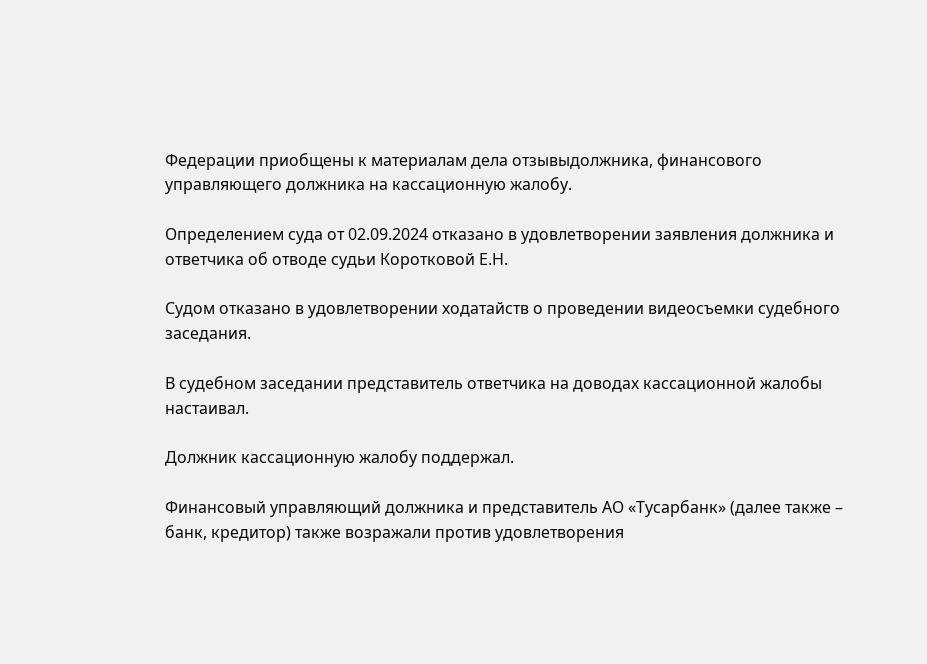Федерации приобщены к материалам дела отзывыдолжника, финансового управляющего должника на кассационную жалобу.

Определением суда от 02.09.2024 отказано в удовлетворении заявления должника и ответчика об отводе судьи Коротковой Е.Н.

Судом отказано в удовлетворении ходатайств о проведении видеосъемки судебного заседания.

В судебном заседании представитель ответчика на доводах кассационной жалобы настаивал.

Должник кассационную жалобу поддержал.

Финансовый управляющий должника и представитель АО «Тусарбанк» (далее также – банк, кредитор) также возражали против удовлетворения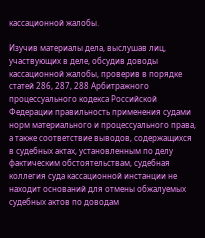кассационной жалобы.

Изучив материалы дела, выслушав лиц, участвующих в деле, обсудив доводы кассационной жалобы, проверив в порядке статей 286, 287, 288 Арбитражного процессуального кодекса Российской Федерации правильность применения судами норм материального и процессуального права, а также соответствие выводов, содержащихся в судебных актах, установленным по делу фактическим обстоятельствам, судебная коллегия суда кассационной инстанции не находит оснований для отмены обжалуемых судебных актов по доводам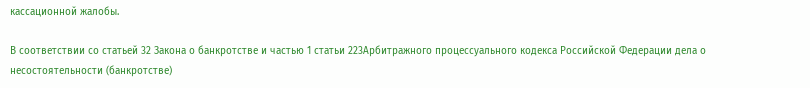кассационной жалобы.

В соответствии со статьей 32 Закона о банкротстве и частью 1 статьи 223Арбитражного процессуального кодекса Российской Федерации дела о несостоятельности (банкротстве)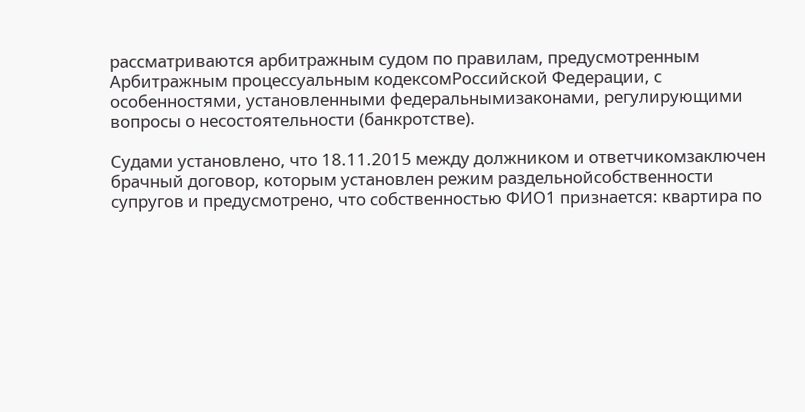рассматриваются арбитражным судом по правилам, предусмотренным Арбитражным процессуальным кодексомРоссийской Федерации, с особенностями, установленными федеральнымизаконами, регулирующими вопросы о несостоятельности (банкротстве).

Судами установлено, что 18.11.2015 между должником и ответчикомзаключен брачный договор, которым установлен режим раздельнойсобственности супругов и предусмотрено, что собственностью ФИО1 признается: квартира по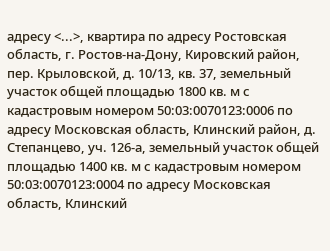адресу <...>, квартира по адресу Ростовская область, г. Ростов-на-Дону, Кировский район, пер. Крыловской, д. 10/13, кв. 37, земельный участок общей площадью 1800 кв. м с кадастровым номером 50:03:0070123:0006 по адресу Московская область, Клинский район, д. Степанцево, уч. 126-а, земельный участок общей площадью 1400 кв. м с кадастровым номером 50:03:0070123:0004 по адресу Московская область, Клинский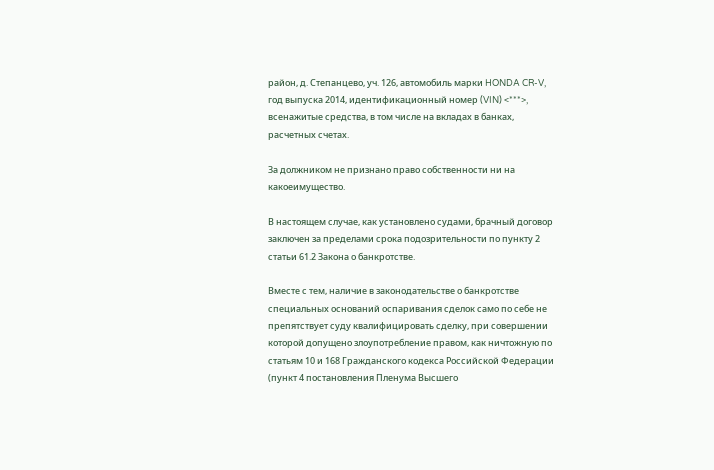район, д. Степанцево, уч. 126, автомобиль марки HONDA CR-V, год выпуска 2014, идентификационный номер (VIN) <***>, всенажитые средства, в том числе на вкладах в банках, расчетных счетах.

За должником не признано право собственности ни на какоеимущество.

В настоящем случае, как установлено судами, брачный договор заключен за пределами срока подозрительности по пункту 2 статьи 61.2 Закона о банкротстве.

Вместе с тем, наличие в законодательстве о банкротстве специальных оснований оспаривания сделок само по себе не препятствует суду квалифицировать сделку, при совершении которой допущено злоупотребление правом, как ничтожную по статьям 10 и 168 Гражданского кодекса Российской Федерации (пункт 4 постановления Пленума Высшего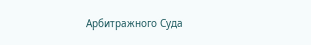Арбитражного Суда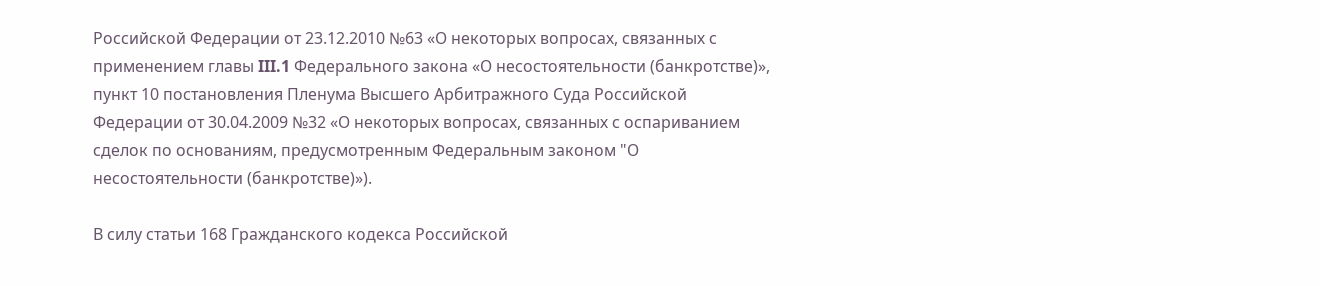Российской Федерации от 23.12.2010 №63 «О некоторых вопросах, связанных с применением главы III.1 Федерального закона «О несостоятельности (банкротстве)», пункт 10 постановления Пленума Высшего Арбитражного Суда Российской Федерации от 30.04.2009 №32 «О некоторых вопросах, связанных с оспариванием сделок по основаниям, предусмотренным Федеральным законом "О несостоятельности (банкротстве)»).

В силу статьи 168 Гражданского кодекса Российской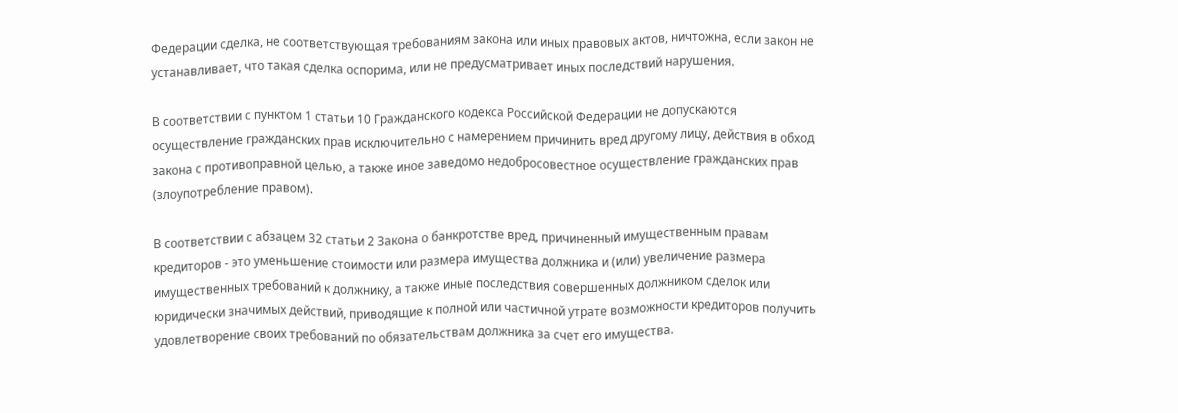Федерации сделка, не соответствующая требованиям закона или иных правовых актов, ничтожна, если закон не устанавливает, что такая сделка оспорима, или не предусматривает иных последствий нарушения.

В соответствии с пунктом 1 статьи 10 Гражданского кодекса Российской Федерации не допускаются осуществление гражданских прав исключительно с намерением причинить вред другому лицу, действия в обход закона с противоправной целью, а также иное заведомо недобросовестное осуществление гражданских прав (злоупотребление правом).

В соответствии с абзацем 32 статьи 2 Закона о банкротстве вред, причиненный имущественным правам кредиторов - это уменьшение стоимости или размера имущества должника и (или) увеличение размера имущественных требований к должнику, а также иные последствия совершенных должником сделок или юридически значимых действий, приводящие к полной или частичной утрате возможности кредиторов получить удовлетворение своих требований по обязательствам должника за счет его имущества.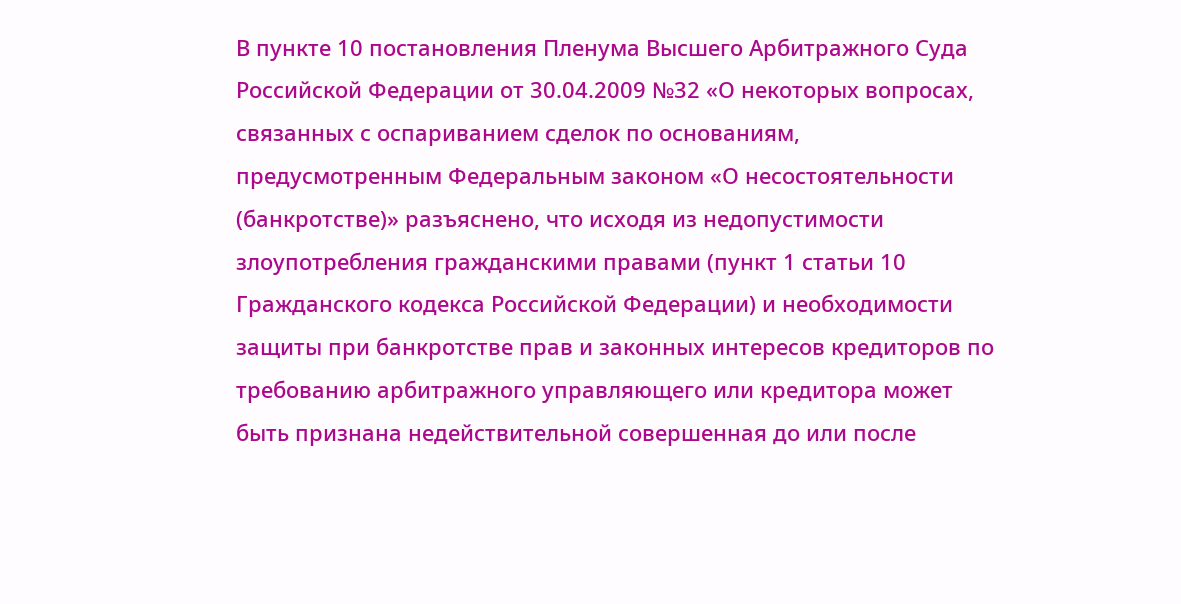В пункте 10 постановления Пленума Высшего Арбитражного Суда Российской Федерации от 30.04.2009 №32 «О некоторых вопросах, связанных с оспариванием сделок по основаниям, предусмотренным Федеральным законом «О несостоятельности (банкротстве)» разъяснено, что исходя из недопустимости злоупотребления гражданскими правами (пункт 1 статьи 10 Гражданского кодекса Российской Федерации) и необходимости защиты при банкротстве прав и законных интересов кредиторов по требованию арбитражного управляющего или кредитора может быть признана недействительной совершенная до или после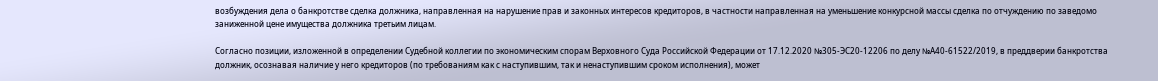возбуждения дела о банкротстве сделка должника, направленная на нарушение прав и законных интересов кредиторов, в частности направленная на уменьшение конкурсной массы сделка по отчуждению по заведомо заниженной цене имущества должника третьим лицам.

Согласно позиции, изложенной в определении Судебной коллегии по экономическим спорам Верховного Суда Российской Федерации от 17.12.2020 №305-ЭС20-12206 по делу №А40-61522/2019, в преддверии банкротства должник, осознавая наличие у него кредиторов (по требованиям как с наступившим, так и ненаступившим сроком исполнения), может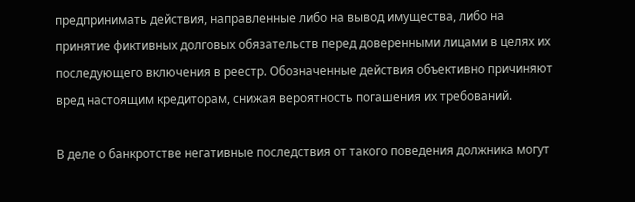предпринимать действия, направленные либо на вывод имущества, либо на принятие фиктивных долговых обязательств перед доверенными лицами в целях их последующего включения в реестр. Обозначенные действия объективно причиняют вред настоящим кредиторам, снижая вероятность погашения их требований.

В деле о банкротстве негативные последствия от такого поведения должника могут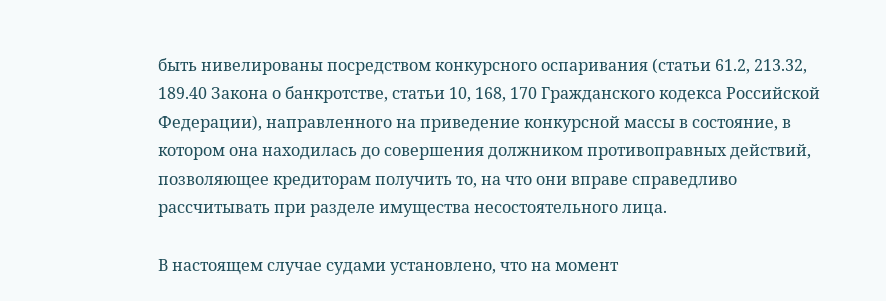быть нивелированы посредством конкурсного оспаривания (статьи 61.2, 213.32, 189.40 Закона о банкротстве, статьи 10, 168, 170 Гражданского кодекса Российской Федерации), направленного на приведение конкурсной массы в состояние, в котором она находилась до совершения должником противоправных действий, позволяющее кредиторам получить то, на что они вправе справедливо рассчитывать при разделе имущества несостоятельного лица.

В настоящем случае судами установлено, что на момент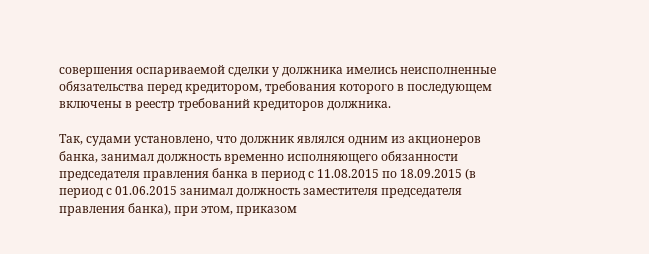совершения оспариваемой сделки у должника имелись неисполненные обязательства перед кредитором, требования которого в последующем включены в реестр требований кредиторов должника.

Так, судами установлено, что должник являлся одним из акционеров банка, занимал должность временно исполняющего обязанности председателя правления банка в период с 11.08.2015 по 18.09.2015 (в период с 01.06.2015 занимал должность заместителя председателя правления банка), при этом, приказом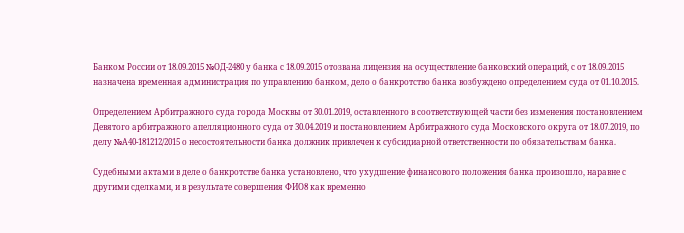Банком России от 18.09.2015 №ОД-2480 у банка с 18.09.2015 отозвана лицензия на осуществление банковский операций, с от 18.09.2015 назначена временная администрация по управлению банком, дело о банкротство банка возбуждено определением суда от 01.10.2015.

Определением Арбитражного суда города Москвы от 30.01.2019, оставленного в соответствующей части без изменения постановлением Девятого арбитражного апелляционного суда от 30.04.2019 и постановлением Арбитражного суда Московского округа от 18.07.2019, по делу №А40-181212/2015 о несостоятельности банка должник привлечен к субсидиарной ответственности по обязательствам банка.

Судебными актами в деле о банкротстве банка установлено, что ухудшение финансового положения банка произошло, наравне с другими сделками, и в результате совершения ФИО8 как временно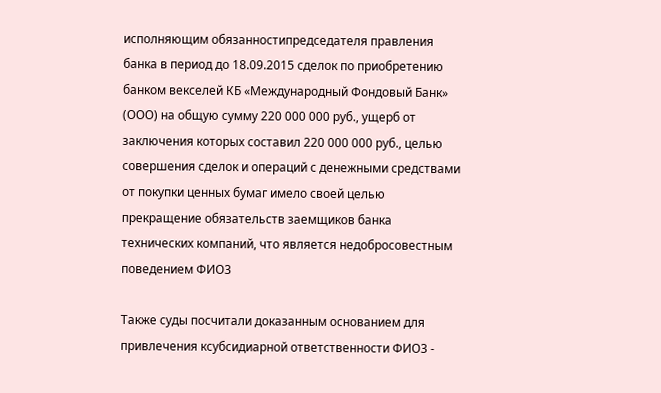исполняющим обязанностипредседателя правления банка в период до 18.09.2015 сделок по приобретению банком векселей КБ «Международный Фондовый Банк» (ООО) на общую сумму 220 000 000 руб., ущерб от заключения которых составил 220 000 000 руб., целью совершения сделок и операций с денежными средствами от покупки ценных бумаг имело своей целью прекращение обязательств заемщиков банка технических компаний, что является недобросовестным поведением ФИО3

Также суды посчитали доказанным основанием для привлечения ксубсидиарной ответственности ФИО3 -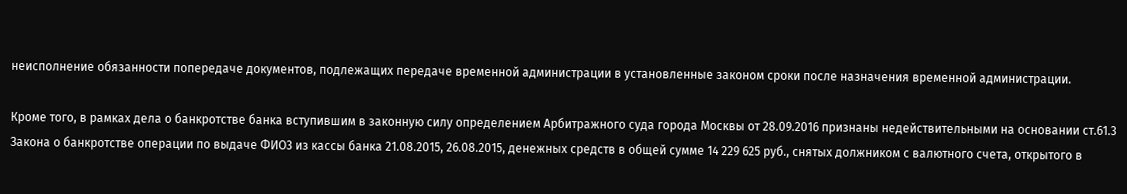неисполнение обязанности попередаче документов, подлежащих передаче временной администрации в установленные законом сроки после назначения временной администрации.

Кроме того, в рамках дела о банкротстве банка вступившим в законную силу определением Арбитражного суда города Москвы от 28.09.2016 признаны недействительными на основании ст.61.3 Закона о банкротстве операции по выдаче ФИО3 из кассы банка 21.08.2015, 26.08.2015, денежных средств в общей сумме 14 229 625 руб., снятых должником с валютного счета, открытого в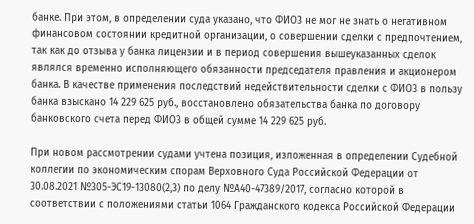банке. При этом, в определении суда указано, что ФИО3 не мог не знать о негативном финансовом состоянии кредитной организации, о совершении сделки с предпочтением, так как до отзыва у банка лицензии и в период совершения вышеуказанных сделок являлся временно исполняющего обязанности председателя правления и акционером банка. В качестве применения последствий недействительности сделки с ФИО3 в пользу банка взыскано 14 229 625 руб., восстановлено обязательства банка по договору банковского счета перед ФИО3 в общей сумме 14 229 625 руб.

При новом рассмотрении судами учтена позиция, изложенная в определении Судебной коллегии по экономическим спорам Верховного Суда Российской Федерации от 30.08.2021 №305-ЭС19-13080(2,3) по делу №А40-47389/2017, согласно которой в соответствии с положениями статьи 1064 Гражданского кодекса Российской Федерации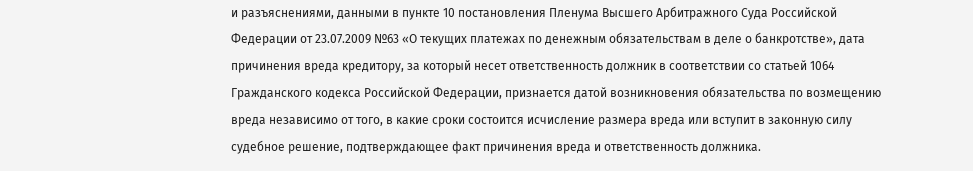и разъяснениями, данными в пункте 10 постановления Пленума Высшего Арбитражного Суда Российской Федерации от 23.07.2009 №63 «О текущих платежах по денежным обязательствам в деле о банкротстве», дата причинения вреда кредитору, за который несет ответственность должник в соответствии со статьей 1064 Гражданского кодекса Российской Федерации, признается датой возникновения обязательства по возмещению вреда независимо от того, в какие сроки состоится исчисление размера вреда или вступит в законную силу судебное решение, подтверждающее факт причинения вреда и ответственность должника.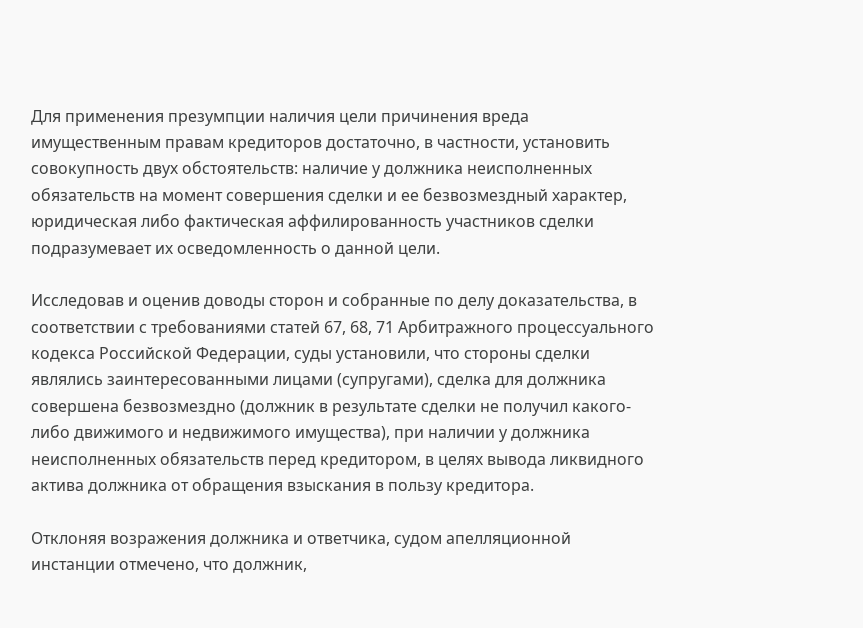Для применения презумпции наличия цели причинения вреда имущественным правам кредиторов достаточно, в частности, установить совокупность двух обстоятельств: наличие у должника неисполненных обязательств на момент совершения сделки и ее безвозмездный характер, юридическая либо фактическая аффилированность участников сделки подразумевает их осведомленность о данной цели.

Исследовав и оценив доводы сторон и собранные по делу доказательства, в соответствии с требованиями статей 67, 68, 71 Арбитражного процессуального кодекса Российской Федерации, суды установили, что стороны сделки являлись заинтересованными лицами (супругами), сделка для должника совершена безвозмездно (должник в результате сделки не получил какого-либо движимого и недвижимого имущества), при наличии у должника неисполненных обязательств перед кредитором, в целях вывода ликвидного актива должника от обращения взыскания в пользу кредитора.

Отклоняя возражения должника и ответчика, судом апелляционной инстанции отмечено, что должник,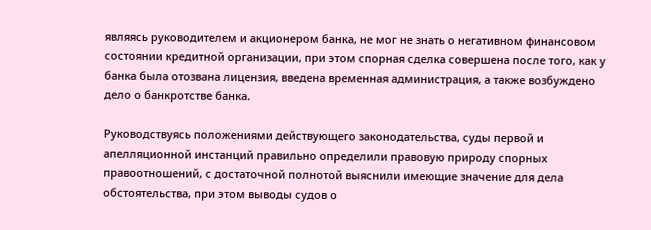являясь руководителем и акционером банка, не мог не знать о негативном финансовом состоянии кредитной организации, при этом спорная сделка совершена после того, как у банка была отозвана лицензия, введена временная администрация, а также возбуждено дело о банкротстве банка.

Руководствуясь положениями действующего законодательства, суды первой и апелляционной инстанций правильно определили правовую природу спорных правоотношений, с достаточной полнотой выяснили имеющие значение для дела обстоятельства, при этом выводы судов о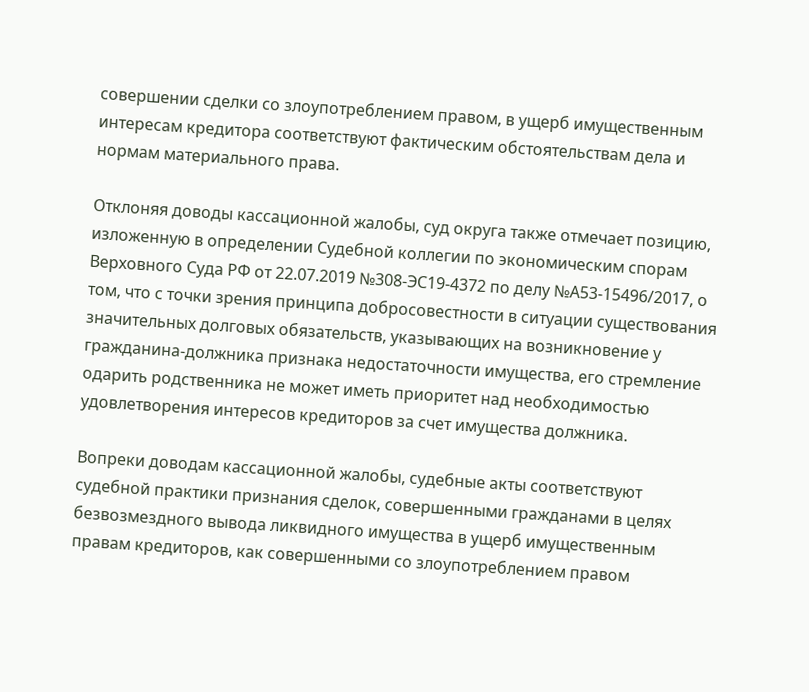совершении сделки со злоупотреблением правом, в ущерб имущественным интересам кредитора соответствуют фактическим обстоятельствам дела и нормам материального права.

Отклоняя доводы кассационной жалобы, суд округа также отмечает позицию, изложенную в определении Судебной коллегии по экономическим спорам Верховного Суда РФ от 22.07.2019 №308-ЭС19-4372 по делу №А53-15496/2017, о том, что с точки зрения принципа добросовестности в ситуации существования значительных долговых обязательств, указывающих на возникновение у гражданина-должника признака недостаточности имущества, его стремление одарить родственника не может иметь приоритет над необходимостью удовлетворения интересов кредиторов за счет имущества должника.

Вопреки доводам кассационной жалобы, судебные акты соответствуют судебной практики признания сделок, совершенными гражданами в целях безвозмездного вывода ликвидного имущества в ущерб имущественным правам кредиторов, как совершенными со злоупотреблением правом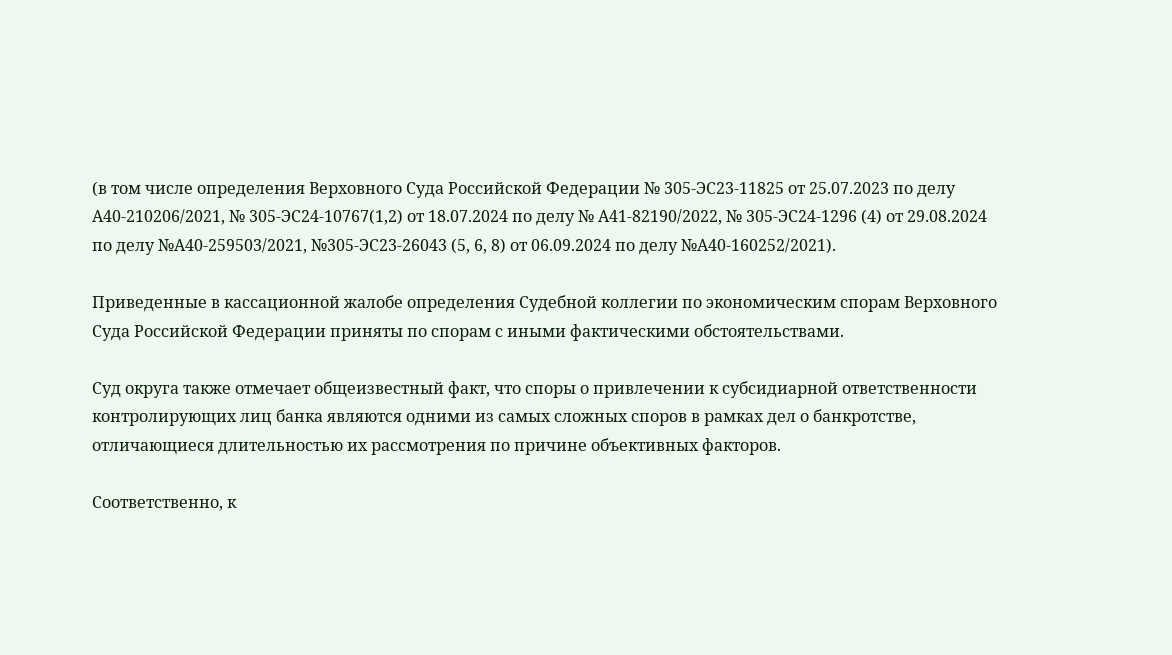(в том числе определения Верховного Суда Российской Федерации № 305-ЭС23-11825 от 25.07.2023 по делу А40-210206/2021, № 305-ЭС24-10767(1,2) от 18.07.2024 по делу № А41-82190/2022, № 305-ЭС24-1296 (4) от 29.08.2024 по делу №А40-259503/2021, №305-ЭС23-26043 (5, 6, 8) от 06.09.2024 по делу №А40-160252/2021).

Приведенные в кассационной жалобе определения Судебной коллегии по экономическим спорам Верховного Суда Российской Федерации приняты по спорам с иными фактическими обстоятельствами.

Суд округа также отмечает общеизвестный факт, что споры о привлечении к субсидиарной ответственности контролирующих лиц банка являются одними из самых сложных споров в рамках дел о банкротстве, отличающиеся длительностью их рассмотрения по причине объективных факторов.

Соответственно, к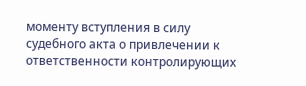моменту вступления в силу судебного акта о привлечении к ответственности контролирующих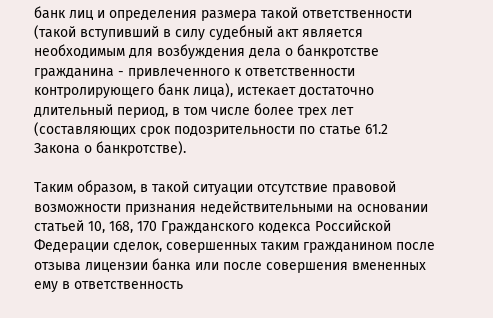банк лиц и определения размера такой ответственности (такой вступивший в силу судебный акт является необходимым для возбуждения дела о банкротстве гражданина - привлеченного к ответственности контролирующего банк лица), истекает достаточно длительный период, в том числе более трех лет (составляющих срок подозрительности по статье 61.2 Закона о банкротстве).

Таким образом, в такой ситуации отсутствие правовой возможности признания недействительными на основании статьей 10, 168, 170 Гражданского кодекса Российской Федерации сделок, совершенных таким гражданином после отзыва лицензии банка или после совершения вмененных ему в ответственность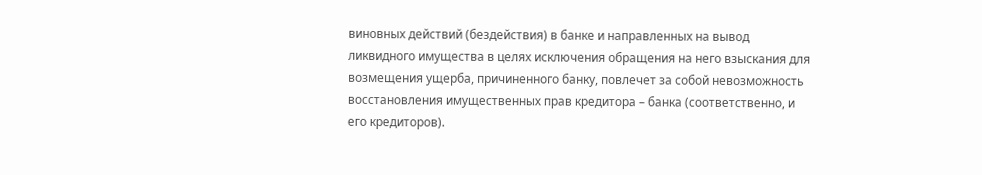виновных действий (бездействия) в банке и направленных на вывод ликвидного имущества в целях исключения обращения на него взыскания для возмещения ущерба, причиненного банку, повлечет за собой невозможность восстановления имущественных прав кредитора – банка (соответственно, и его кредиторов).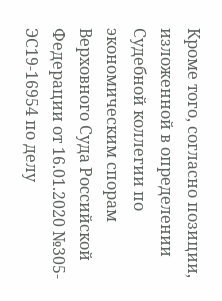Кроме того, согласно позиции, изложенной в определении Судебной коллегии по экономическим спорам Верховного Суда Российской Федерации от 16.01.2020 №305-ЭС19-16954 по делу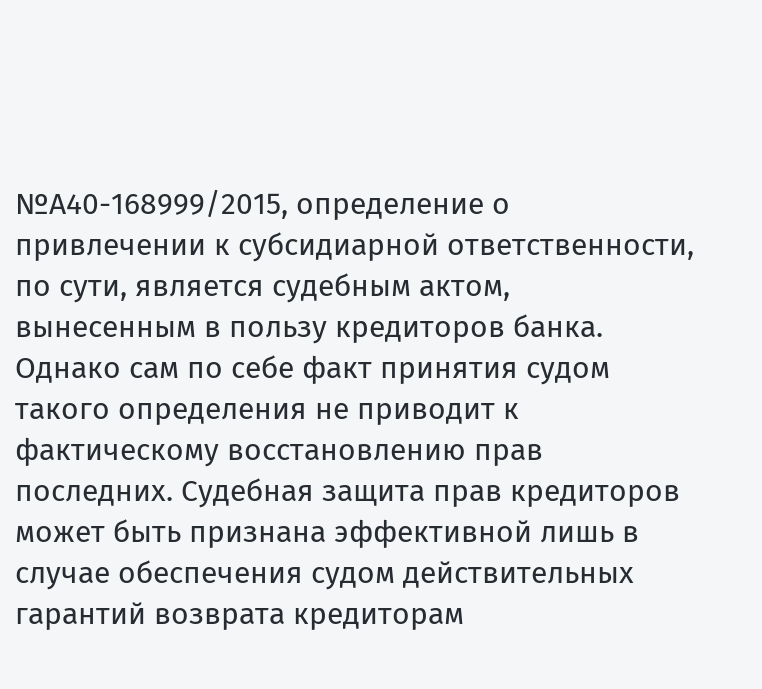№А40-168999/2015, определение о привлечении к субсидиарной ответственности, по сути, является судебным актом, вынесенным в пользу кредиторов банка. Однако сам по себе факт принятия судом такого определения не приводит к фактическому восстановлению прав последних. Судебная защита прав кредиторов может быть признана эффективной лишь в случае обеспечения судом действительных гарантий возврата кредиторам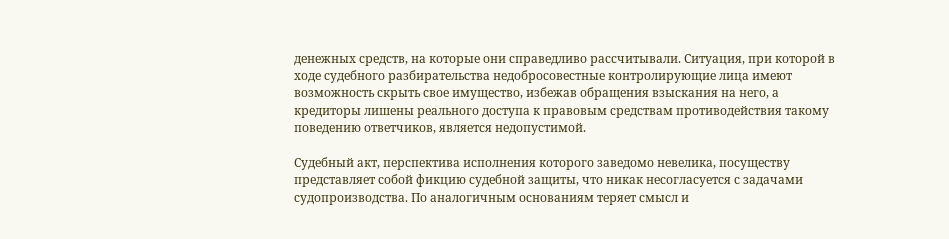денежных средств, на которые они справедливо рассчитывали. Ситуация, при которой в ходе судебного разбирательства недобросовестные контролирующие лица имеют возможность скрыть свое имущество, избежав обращения взыскания на него, а кредиторы лишены реального доступа к правовым средствам противодействия такому поведению ответчиков, является недопустимой.

Судебный акт, перспектива исполнения которого заведомо невелика, посуществу представляет собой фикцию судебной защиты, что никак несогласуется с задачами судопроизводства. По аналогичным основаниям теряет смысл и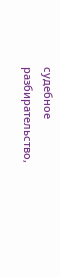судебное разбирательство,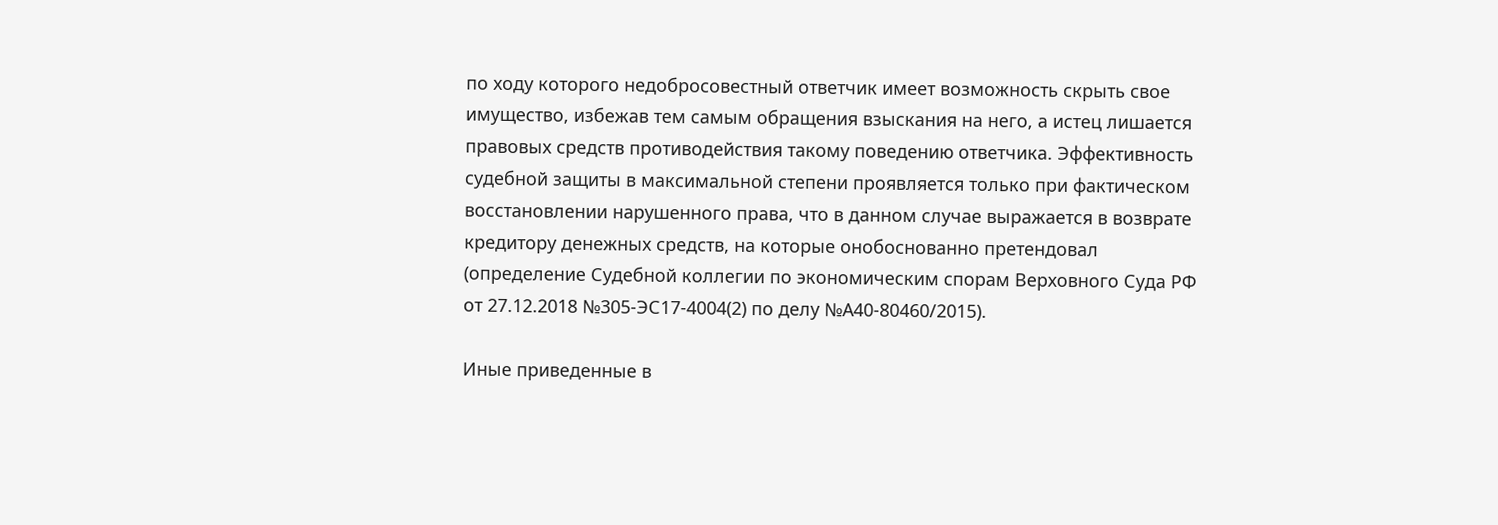по ходу которого недобросовестный ответчик имеет возможность скрыть свое имущество, избежав тем самым обращения взыскания на него, а истец лишается правовых средств противодействия такому поведению ответчика. Эффективность судебной защиты в максимальной степени проявляется только при фактическом восстановлении нарушенного права, что в данном случае выражается в возврате кредитору денежных средств, на которые онобоснованно претендовал (определение Судебной коллегии по экономическим спорам Верховного Суда РФ от 27.12.2018 №305-ЭС17-4004(2) по делу №А40-80460/2015).

Иные приведенные в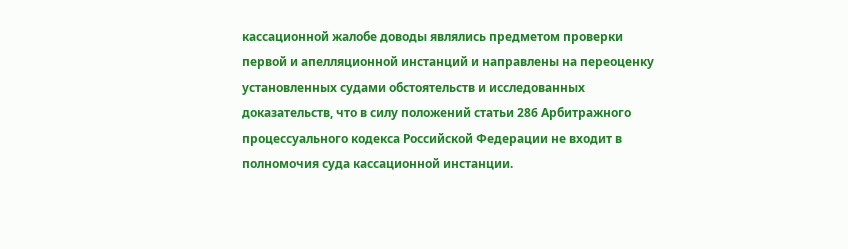кассационной жалобе доводы являлись предметом проверки первой и апелляционной инстанций и направлены на переоценку установленных судами обстоятельств и исследованных доказательств, что в силу положений статьи 286 Арбитражного процессуального кодекса Российской Федерации не входит в полномочия суда кассационной инстанции.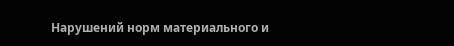Нарушений норм материального и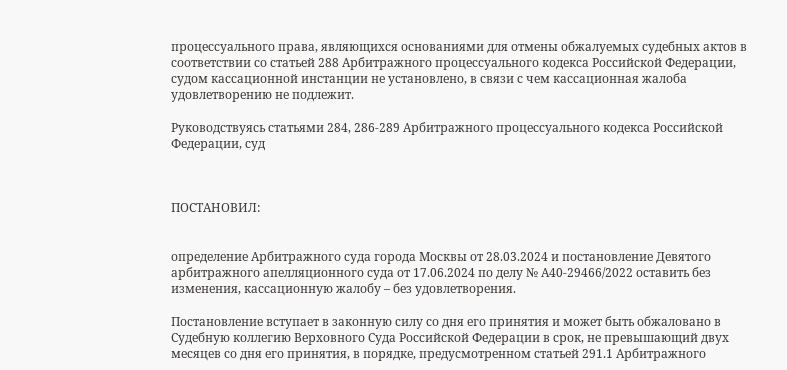процессуального права, являющихся основаниями для отмены обжалуемых судебных актов в соответствии со статьей 288 Арбитражного процессуального кодекса Российской Федерации, судом кассационной инстанции не установлено, в связи с чем кассационная жалоба удовлетворению не подлежит.

Руководствуясь статьями 284, 286-289 Арбитражного процессуального кодекса Российской Федерации, суд



ПОСТАНОВИЛ:


определение Арбитражного суда города Москвы от 28.03.2024 и постановление Девятого арбитражного апелляционного суда от 17.06.2024 по делу № А40-29466/2022 оставить без изменения, кассационную жалобу – без удовлетворения.

Постановление вступает в законную силу со дня его принятия и может быть обжаловано в Судебную коллегию Верховного Суда Российской Федерации в срок, не превышающий двух месяцев со дня его принятия, в порядке, предусмотренном статьей 291.1 Арбитражного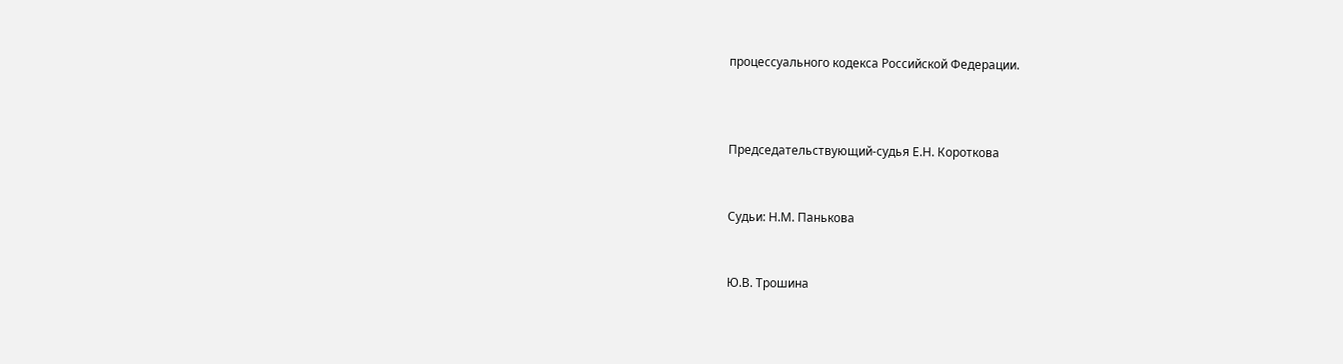процессуального кодекса Российской Федерации.



Председательствующий-судья Е.Н. Короткова


Судьи: Н.М. Панькова


Ю.В. Трошина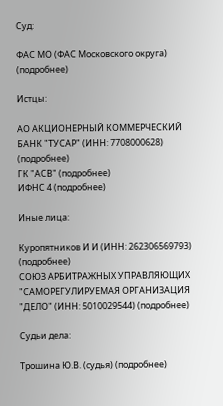Суд:

ФАС МО (ФАС Московского округа) (подробнее)

Истцы:

АО АКЦИОНЕРНЫЙ КОММЕРЧЕСКИЙ БАНК "ТУСАР" (ИНН: 7708000628) (подробнее)
ГК "АСВ" (подробнее)
ИФНС 4 (подробнее)

Иные лица:

Куропятников И И (ИНН: 262306569793) (подробнее)
СОЮЗ АРБИТРАЖНЫХ УПРАВЛЯЮЩИХ "САМОРЕГУЛИРУЕМАЯ ОРГАНИЗАЦИЯ "ДЕЛО" (ИНН: 5010029544) (подробнее)

Судьи дела:

Трошина Ю.В. (судья) (подробнее)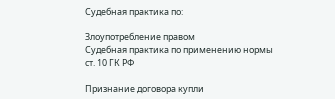Судебная практика по:

Злоупотребление правом
Судебная практика по применению нормы ст. 10 ГК РФ

Признание договора купли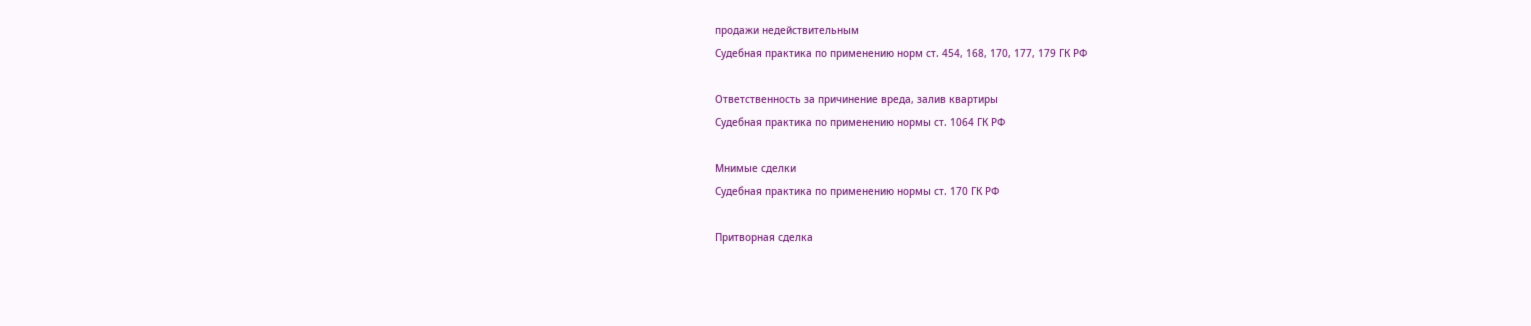продажи недействительным
Судебная практика по применению норм ст. 454, 168, 170, 177, 179 ГК РФ

Ответственность за причинение вреда, залив квартиры
Судебная практика по применению нормы ст. 1064 ГК РФ

Мнимые сделки
Судебная практика по применению нормы ст. 170 ГК РФ

Притворная сделка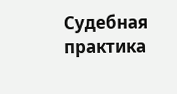Судебная практика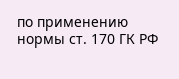по применению нормы ст. 170 ГК РФ